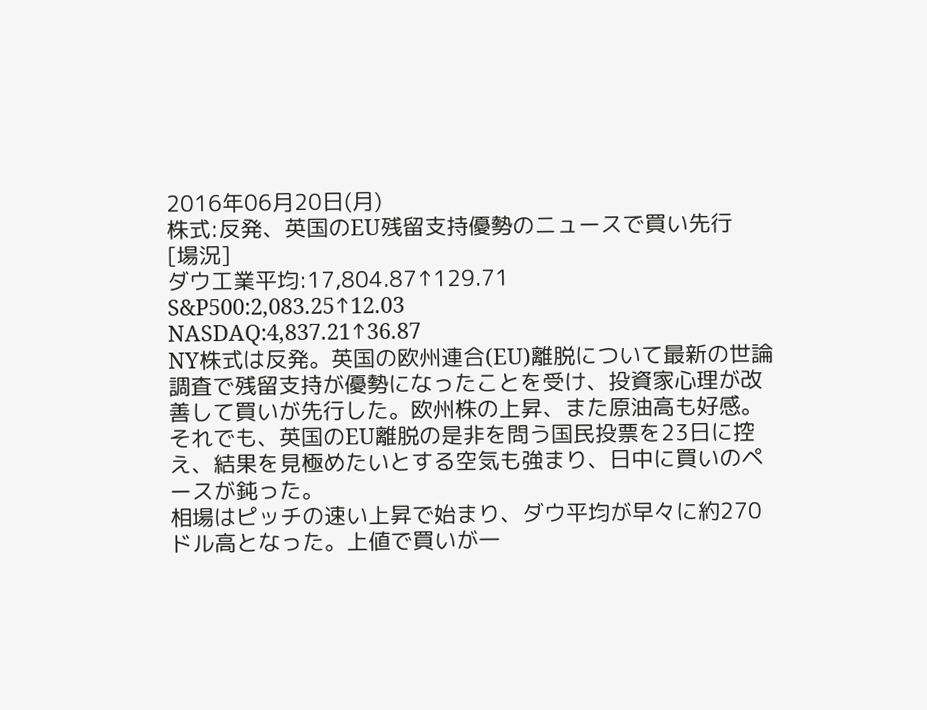2016年06月20日(月)
株式:反発、英国のEU残留支持優勢のニュースで買い先行
[場況]
ダウ工業平均:17,804.87↑129.71
S&P500:2,083.25↑12.03
NASDAQ:4,837.21↑36.87
NY株式は反発。英国の欧州連合(EU)離脱について最新の世論調査で残留支持が優勢になったことを受け、投資家心理が改善して買いが先行した。欧州株の上昇、また原油高も好感。それでも、英国のEU離脱の是非を問う国民投票を23日に控え、結果を見極めたいとする空気も強まり、日中に買いのペースが鈍った。
相場はピッチの速い上昇で始まり、ダウ平均が早々に約270ドル高となった。上値で買いが一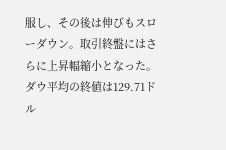服し、その後は伸びもスローダウン。取引終盤にはさらに上昇幅縮小となった。
ダウ平均の終値は129.71ドル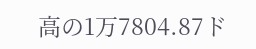高の1万7804.87ド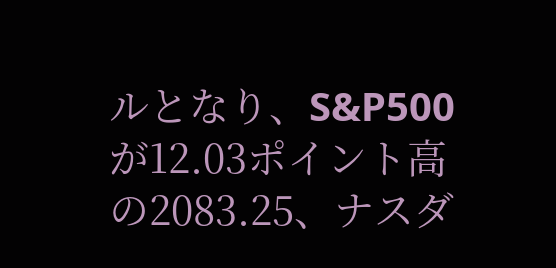ルとなり、S&P500が12.03ポイント高の2083.25、ナスダ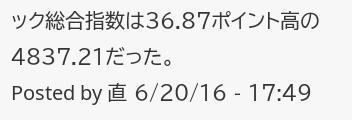ック総合指数は36.87ポイント高の4837.21だった。
Posted by 直 6/20/16 - 17:49